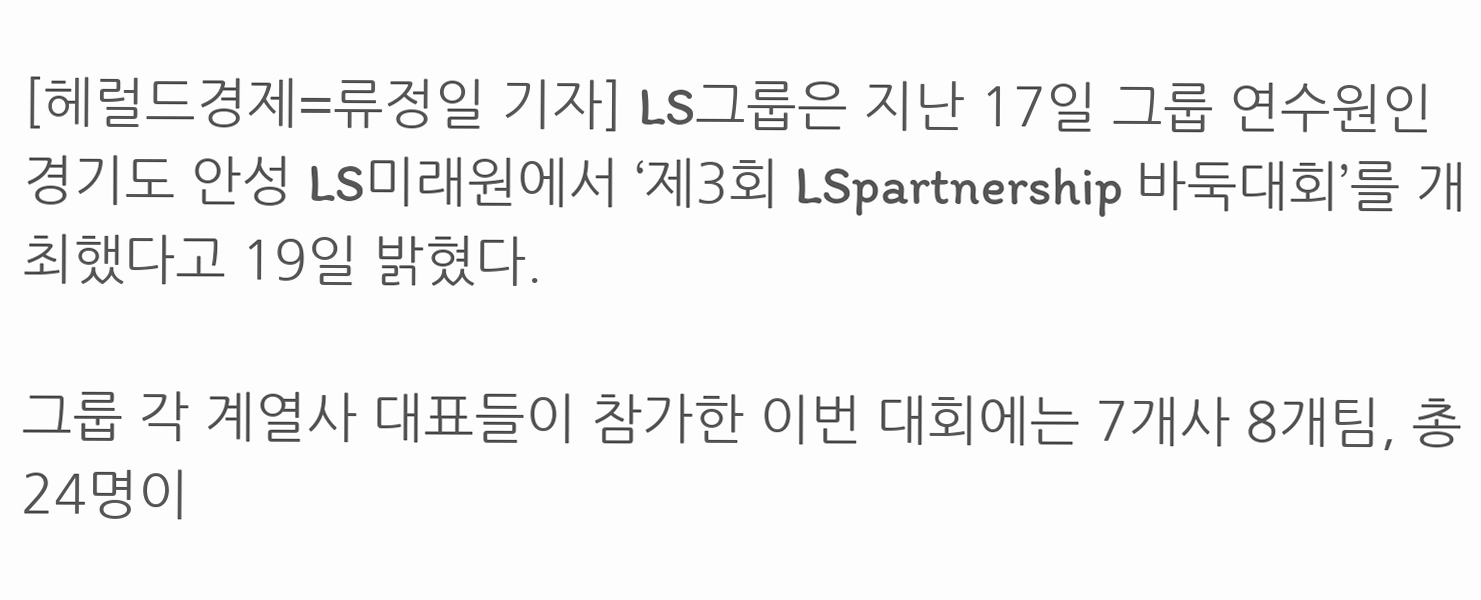[헤럴드경제=류정일 기자] LS그룹은 지난 17일 그룹 연수원인 경기도 안성 LS미래원에서 ‘제3회 LSpartnership 바둑대회’를 개최했다고 19일 밝혔다.

그룹 각 계열사 대표들이 참가한 이번 대회에는 7개사 8개팀, 총 24명이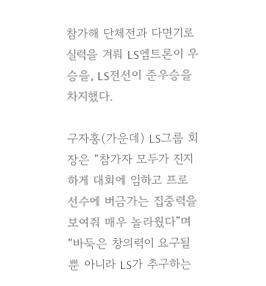참가해 단체전과 다면기로 실력을 겨뤄 LS엠트론이 우승을, LS전선이 준우승을 차지했다.

구자홍(가운데) LS그룹 회장은 “참가자 모두가 진지하게 대회에 임하고 프로 선수에 버금가는 집중력을 보여줘 매우 놀라웠다”며 “바둑은 창의력이 요구될 뿐 아니라 LS가 추구하는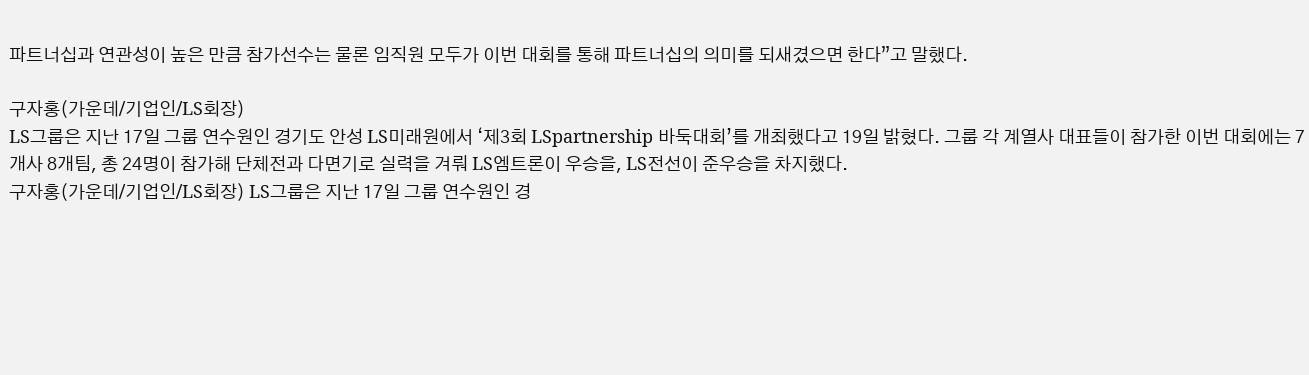파트너십과 연관성이 높은 만큼 참가선수는 물론 임직원 모두가 이번 대회를 통해 파트너십의 의미를 되새겼으면 한다”고 말했다.

구자홍(가운데/기업인/LS회장)
LS그룹은 지난 17일 그룹 연수원인 경기도 안성 LS미래원에서 ‘제3회 LSpartnership 바둑대회’를 개최했다고 19일 밝혔다. 그룹 각 계열사 대표들이 참가한 이번 대회에는 7개사 8개팀, 총 24명이 참가해 단체전과 다면기로 실력을 겨뤄 LS엠트론이 우승을, LS전선이 준우승을 차지했다.
구자홍(가운데/기업인/LS회장) LS그룹은 지난 17일 그룹 연수원인 경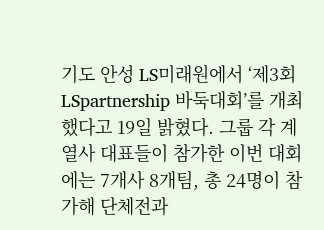기도 안성 LS미래원에서 ‘제3회 LSpartnership 바둑대회’를 개최했다고 19일 밝혔다. 그룹 각 계열사 대표들이 참가한 이번 대회에는 7개사 8개팀, 총 24명이 참가해 단체전과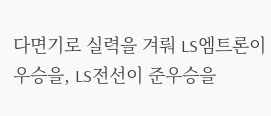다면기로 실력을 겨뤄 LS엠트론이 우승을, LS전선이 준우승을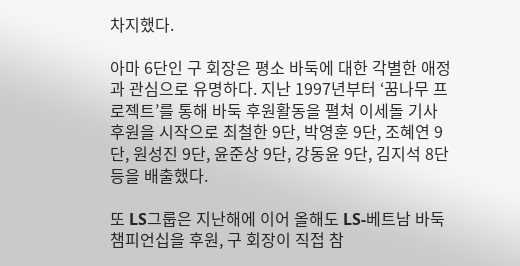차지했다.

아마 6단인 구 회장은 평소 바둑에 대한 각별한 애정과 관심으로 유명하다. 지난 1997년부터 ‘꿈나무 프로젝트’를 통해 바둑 후원활동을 펼쳐 이세돌 기사 후원을 시작으로 최철한 9단, 박영훈 9단, 조혜연 9단, 원성진 9단, 윤준상 9단, 강동윤 9단, 김지석 8단 등을 배출했다.

또 LS그룹은 지난해에 이어 올해도 LS-베트남 바둑 챔피언십을 후원, 구 회장이 직접 참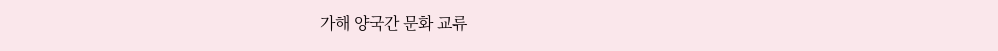가해 양국간 문화 교류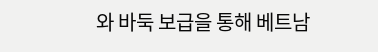와 바둑 보급을 통해 베트남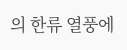의 한류 열풍에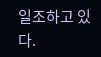일조하고 있다.